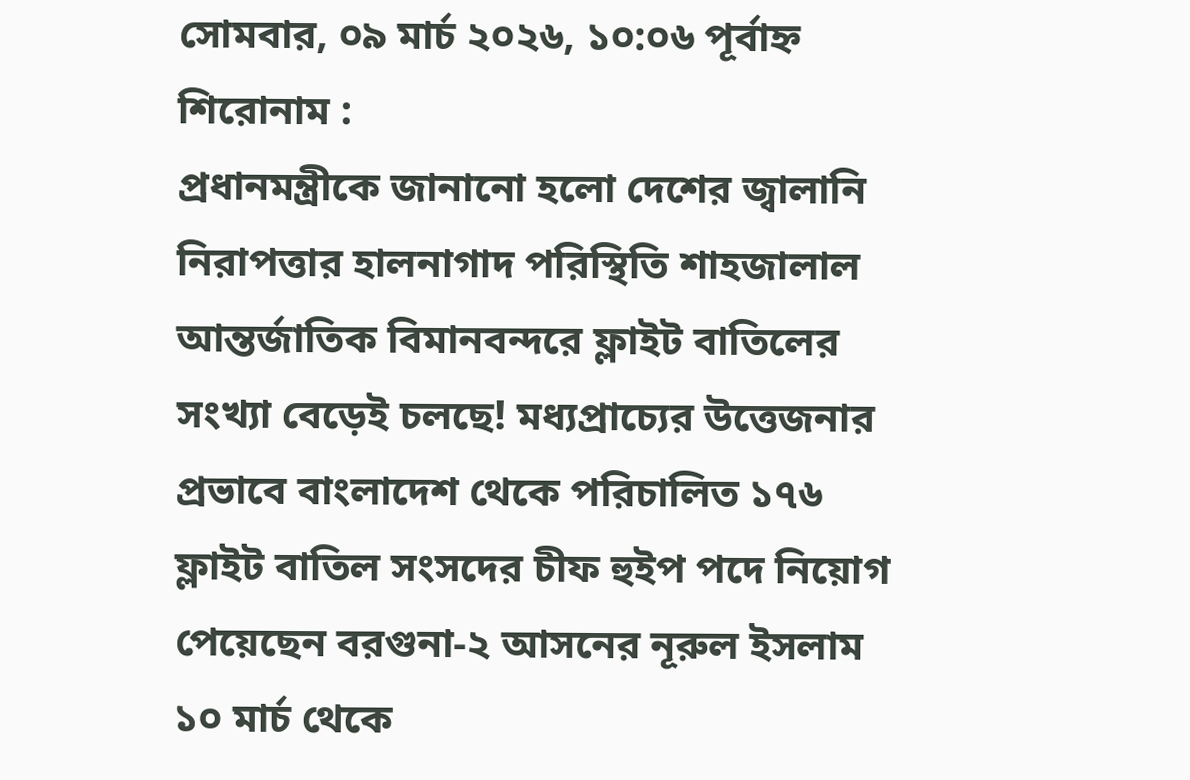সোমবার, ০৯ মার্চ ২০২৬, ১০:০৬ পূর্বাহ্ন
শিরোনাম :
প্রধানমন্ত্রীকে জানানো হলো দেশের জ্বালানি নিরাপত্তার হালনাগাদ পরিস্থিতি শাহজালাল আন্তর্জাতিক বিমানবন্দরে ফ্লাইট বাতিলের সংখ্যা বেড়েই চলছে! মধ্যপ্রাচ্যের উত্তেজনার প্রভাবে বাংলাদেশ থেকে পরিচালিত ১৭৬ ফ্লাইট বাতিল সংসদের চীফ হুইপ পদে নিয়োগ পেয়েছেন বরগুনা-২ আসনের নূরুল ইসলাম ১০ মার্চ থেকে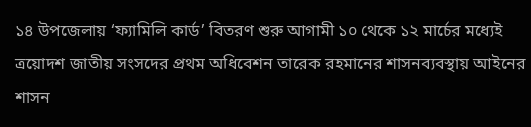১৪ উপজেলায় ‘ফ্যামিলি কার্ড’ বিতরণ শুরু আগামী ১০ থেকে ১২ মার্চের মধ্যেই ত্রয়োদশ জাতীয় সংসদের প্রথম অধিবেশন তারেক রহমানের শাসনব্যবস্থায় আইনের শাসন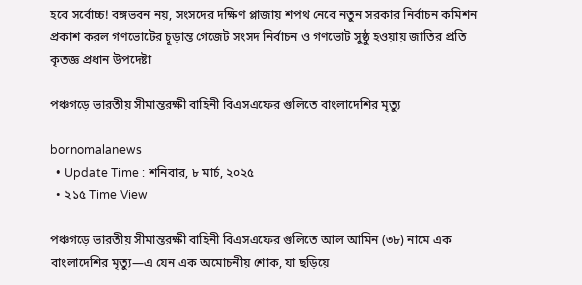হবে সর্বোচ্চ! বঙ্গভবন নয়, সংসদের দক্ষিণ প্লাজায় শপথ নেবে নতুন সরকার নির্বাচন কমিশন প্রকাশ করল গণভোটের চূড়ান্ত গেজেট সংসদ নির্বাচন ও গণভোট সুষ্ঠু হওয়ায় জাতির প্রতি কৃতজ্ঞ প্রধান উপদেষ্টা

পঞ্চগড়ে ভারতীয় সীমান্তরক্ষী বাহিনী বিএসএফের গুলিতে বাংলাদেশির মৃত্যু

bornomalanews
  • Update Time : শনিবার, ৮ মার্চ, ২০২৫
  • ২১৫ Time View

পঞ্চগড়ে ভারতীয় সীমান্তরক্ষী বাহিনী বিএসএফের গুলিতে আল আমিন (৩৮) নামে এক বাংলাদেশির মৃত্যু—এ যেন এক অমোচনীয় শোক, যা ছড়িয়ে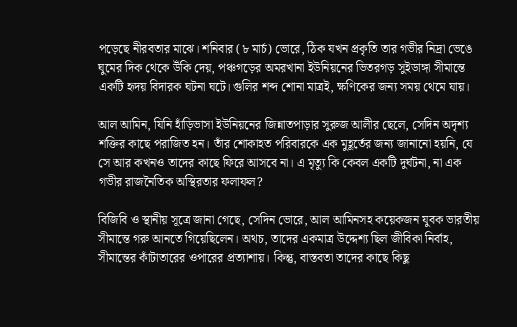পড়েছে নীরবতার মাঝে। শনিবার (৮ মার্চ) ভোরে, ঠিক যখন প্রকৃতি তার গভীর নিদ্রা ভেঙে ঘুমের দিক থেকে উঁকি দেয়, পঞ্চগড়ের অমরখানা ইউনিয়নের ভিতরগড় সুইডাঙ্গা সীমান্তে একটি হৃদয় বিদারক ঘটনা ঘটে। গুলির শব্দ শোনা মাত্রই, ক্ষণিকের জন্য সময় থেমে যায়।

আল আমিন, যিনি হাঁড়িভাসা ইউনিয়নের জিন্নাতপাড়ার সুরুজ আলীর ছেলে, সেদিন অদৃশ্য শক্তির কাছে পরাজিত হন। তাঁর শোকাহত পরিবারকে এক মুহূর্তের জন্য জানানো হয়নি, যে সে আর কখনও তাদের কাছে ফিরে আসবে না। এ মৃত্যু কি কেবল একটি দুর্ঘটনা, না এক গভীর রাজনৈতিক অস্থিরতার ফলাফল?

বিজিবি ও স্থানীয় সূত্রে জানা গেছে, সেদিন ভোরে, আল আমিনসহ কয়েকজন যুবক ভারতীয় সীমান্তে গরু আনতে গিয়েছিলেন। অথচ, তাদের একমাত্র উদ্দেশ্য ছিল জীবিকা নির্বাহ, সীমান্তের কাঁটাতারের ওপারের প্রত্যাশায়। কিন্তু, বাস্তবতা তাদের কাছে কিছু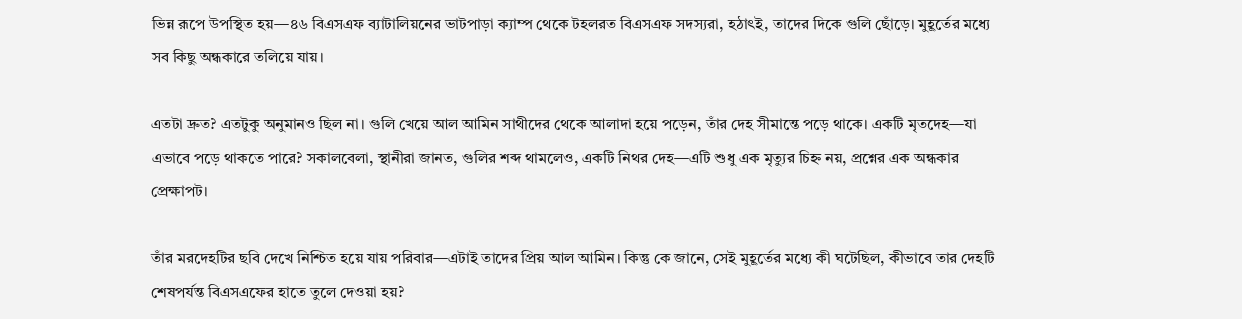ভিন্ন রূপে উপস্থিত হয়—৪৬ বিএসএফ ব্যাটালিয়নের ভাটপাড়া ক্যাম্প থেকে টহলরত বিএসএফ সদস্যরা, হঠাৎই, তাদের দিকে গুলি ছোঁড়ে। মুহূর্তের মধ্যে সব কিছু অন্ধকারে তলিয়ে যায়।

এতটা দ্রুত? এতটুকু অনুমানও ছিল না। গুলি খেয়ে আল আমিন সাথীদের থেকে আলাদা হয়ে পড়েন, তাঁর দেহ সীমান্তে পড়ে থাকে। একটি মৃতদেহ—যা এভাবে পড়ে থাকতে পারে? সকালবেলা, স্থানীরা জানত, গুলির শব্দ থামলেও, একটি নিথর দেহ—এটি শুধু এক মৃত্যুর চিহ্ন নয়, প্রশ্নের এক অন্ধকার প্রেক্ষাপট।

তাঁর মরদেহটির ছবি দেখে নিশ্চিত হয়ে যায় পরিবার—এটাই তাদের প্রিয় আল আমিন। কিন্তু কে জানে, সেই মুহূর্তের মধ্যে কী ঘটেছিল, কীভাবে তার দেহটি শেষপর্যন্ত বিএসএফের হাতে তুলে দেওয়া হয়?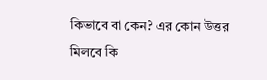কিভাবে বা কেন? এর কোন উত্তর মিলবে কি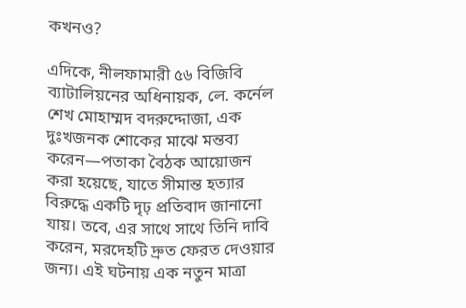কখনও?

এদিকে, নীলফামারী ৫৬ বিজিবি ব্যাটালিয়নের অধিনায়ক, লে. কর্নেল শেখ মোহাম্মদ বদরুদ্দোজা, এক দুঃখজনক শোকের মাঝে মন্তব্য করেন—পতাকা বৈঠক আয়োজন করা হয়েছে, যাতে সীমান্ত হত্যার বিরুদ্ধে একটি দৃঢ় প্রতিবাদ জানানো যায়। তবে, এর সাথে সাথে তিনি দাবি করেন, মরদেহটি দ্রুত ফেরত দেওয়ার জন্য। এই ঘটনায় এক নতুন মাত্রা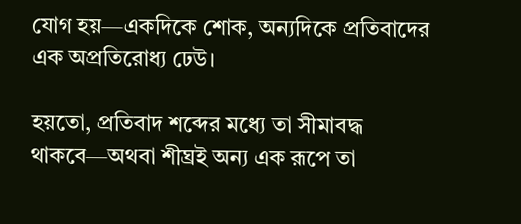যোগ হয়—একদিকে শোক, অন্যদিকে প্রতিবাদের এক অপ্রতিরোধ্য ঢেউ।

হয়তো, প্রতিবাদ শব্দের মধ্যে তা সীমাবদ্ধ থাকবে—অথবা শীঘ্রই অন্য এক রূপে তা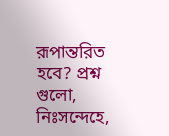রূপান্তরিত হবে? প্রশ্ন গুলো, নিঃসন্দেহে,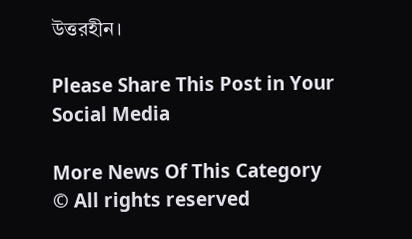উত্তরহীন।

Please Share This Post in Your Social Media

More News Of This Category
© All rights reserved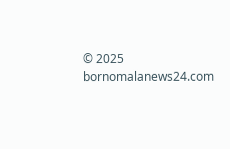© 2025 bornomalanews24.com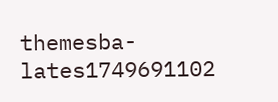themesba-lates1749691102